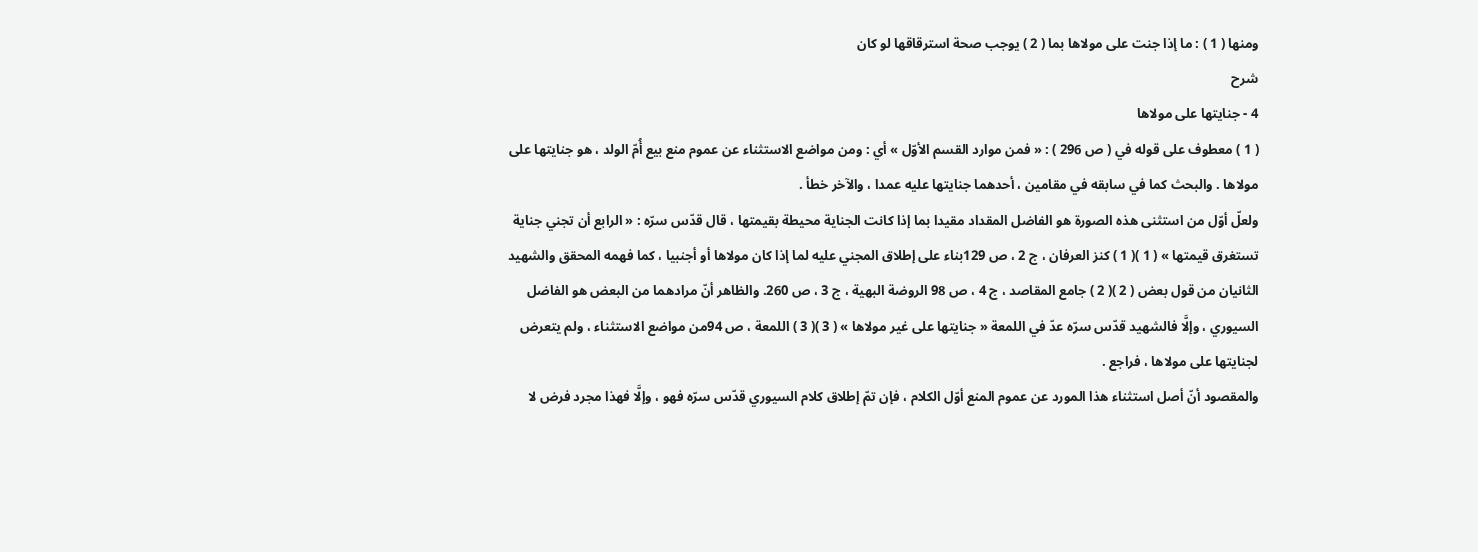ومنها ( 1 ) : ما إذا جنت على مولاها بما ( 2 ) يوجب صحة استرقاقها لو كان
شرح
4 - جنايتها على مولاها
( 1 ) معطوف على قوله في ( ص 296 ) : « فمن موارد القسم الأوّل » أي : ومن مواضع الاستثناء عن عموم منع بيع أُمّ الولد ، هو جنايتها على مولاها . والبحث كما في سابقه في مقامين ، أحدهما جنايتها عليه عمدا ، والآخر خطأ .
ولعلّ أوّل من استثنى هذه الصورة هو الفاضل المقداد مقيدا بما إذا كانت الجناية محيطة بقيمتها ، قال قدّس سرّه : « الرابع أن تجني جناية تستغرق قيمتها » ( 1 )( 1 ) كنز العرفان ، ج 2 ، ص 129بناء على إطلاق المجني عليه لما إذا كان مولاها أو أجنبيا ، كما فهمه المحقق والشهيد الثانيان من قول بعض ( 2 )( 2 ) جامع المقاصد ، ج 4 ، ص 98 الروضة البهية ، ج 3 ، ص 260. والظاهر أنّ مرادهما من البعض هو الفاضل السيوري ، وإلَّا فالشهيد قدّس سرّه عدّ في اللمعة « جنايتها على غير مولاها » ( 3 )( 3 ) اللمعة ، ص 94من مواضع الاستثناء ، ولم يتعرض لجنايتها على مولاها ، فراجع .
والمقصود أنّ أصل استثناء هذا المورد عن عموم المنع أوّل الكلام ، فإن تمّ إطلاق كلام السيوري قدّس سرّه فهو ، وإلَّا فهذا مجرد فرض لا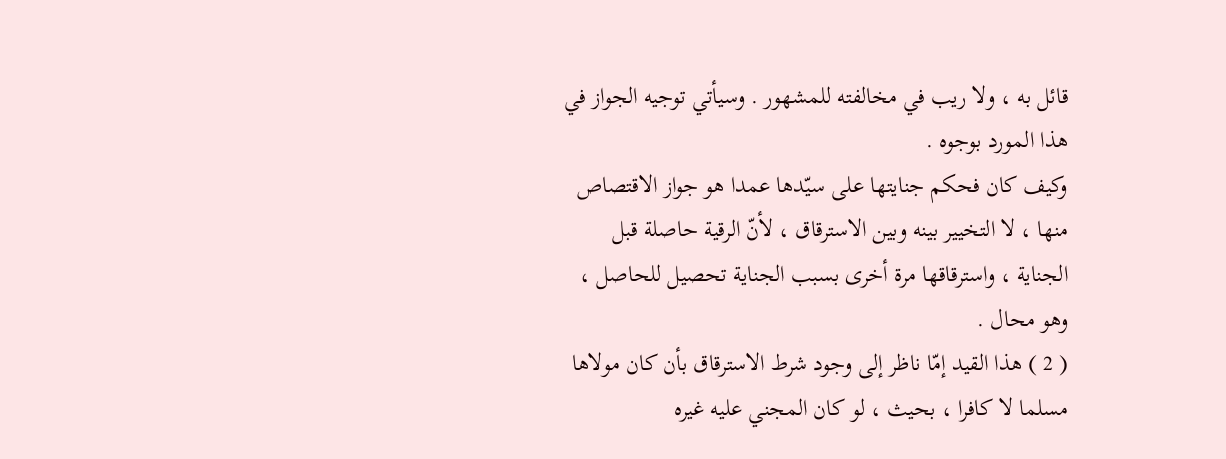قائل به ، ولا ريب في مخالفته للمشهور . وسيأتي توجيه الجواز في هذا المورد بوجوه .
وكيف كان فحكم جنايتها على سيّدها عمدا هو جواز الاقتصاص منها ، لا التخيير بينه وبين الاسترقاق ، لأنّ الرقية حاصلة قبل الجناية ، واسترقاقها مرة أخرى بسبب الجناية تحصيل للحاصل ، وهو محال .
( 2 ) هذا القيد إمّا ناظر إلى وجود شرط الاسترقاق بأن كان مولاها مسلما لا كافرا ، بحيث ، لو كان المجني عليه غيره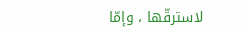لاسترقّها ، وإمّا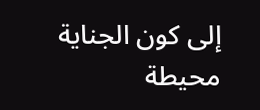إلى كون الجناية محيطة